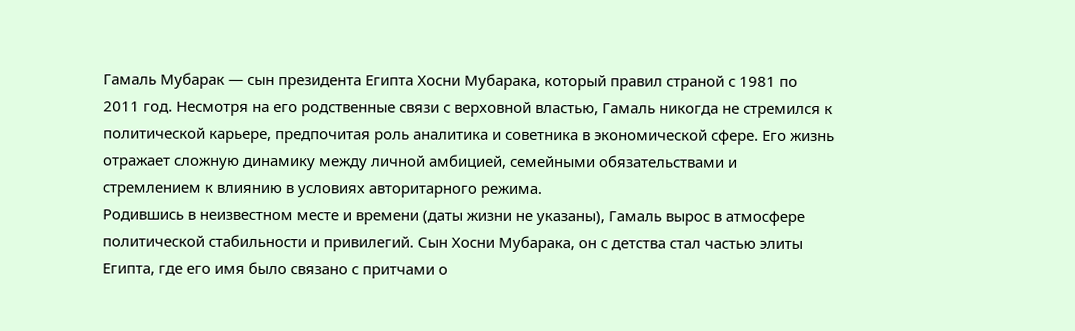Гамаль Мубарак — сын президента Египта Хосни Мубарака, который правил страной с 1981 по 2011 год. Несмотря на его родственные связи с верховной властью, Гамаль никогда не стремился к политической карьере, предпочитая роль аналитика и советника в экономической сфере. Его жизнь отражает сложную динамику между личной амбицией, семейными обязательствами и стремлением к влиянию в условиях авторитарного режима.
Родившись в неизвестном месте и времени (даты жизни не указаны), Гамаль вырос в атмосфере политической стабильности и привилегий. Сын Хосни Мубарака, он с детства стал частью элиты Египта, где его имя было связано с притчами о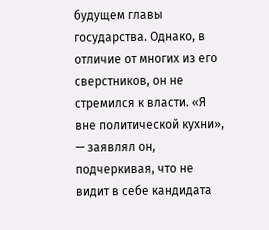будущем главы государства. Однако, в отличие от многих из его сверстников, он не стремился к власти. «Я вне политической кухни», — заявлял он, подчеркивая, что не видит в себе кандидата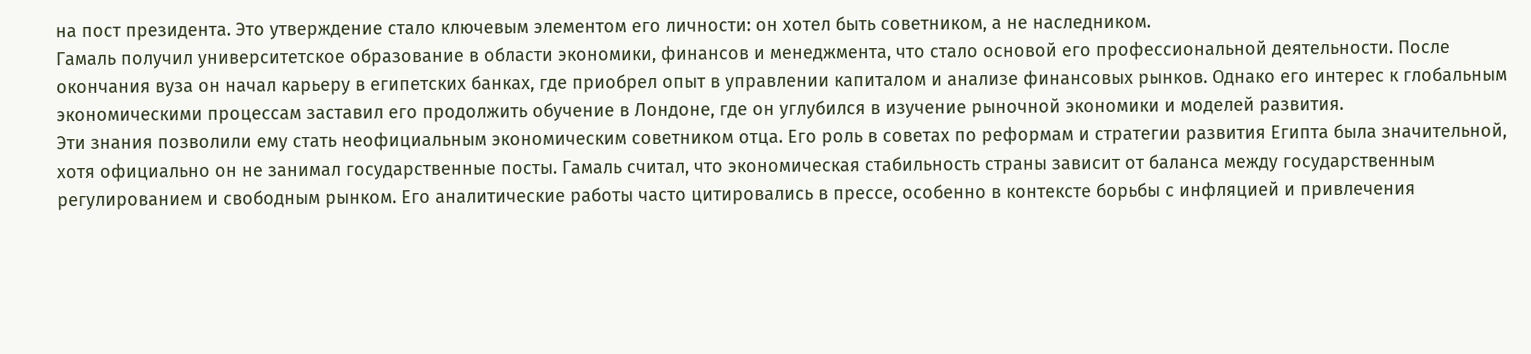на пост президента. Это утверждение стало ключевым элементом его личности: он хотел быть советником, а не наследником.
Гамаль получил университетское образование в области экономики, финансов и менеджмента, что стало основой его профессиональной деятельности. После окончания вуза он начал карьеру в египетских банках, где приобрел опыт в управлении капиталом и анализе финансовых рынков. Однако его интерес к глобальным экономическими процессам заставил его продолжить обучение в Лондоне, где он углубился в изучение рыночной экономики и моделей развития.
Эти знания позволили ему стать неофициальным экономическим советником отца. Его роль в советах по реформам и стратегии развития Египта была значительной, хотя официально он не занимал государственные посты. Гамаль считал, что экономическая стабильность страны зависит от баланса между государственным регулированием и свободным рынком. Его аналитические работы часто цитировались в прессе, особенно в контексте борьбы с инфляцией и привлечения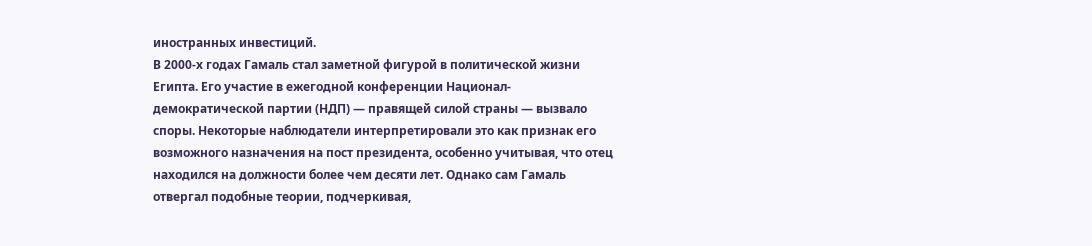иностранных инвестиций.
В 2000-х годах Гамаль стал заметной фигурой в политической жизни Египта. Его участие в ежегодной конференции Национал-демократической партии (НДП) — правящей силой страны — вызвало споры. Некоторые наблюдатели интерпретировали это как признак его возможного назначения на пост президента, особенно учитывая, что отец находился на должности более чем десяти лет. Однако сам Гамаль отвергал подобные теории, подчеркивая,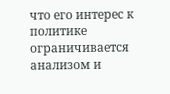что его интерес к политике ограничивается анализом и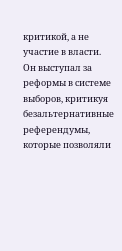критикой, а не участие в власти.
Он выступал за реформы в системе выборов, критикуя безальтернативные референдумы, которые позволяли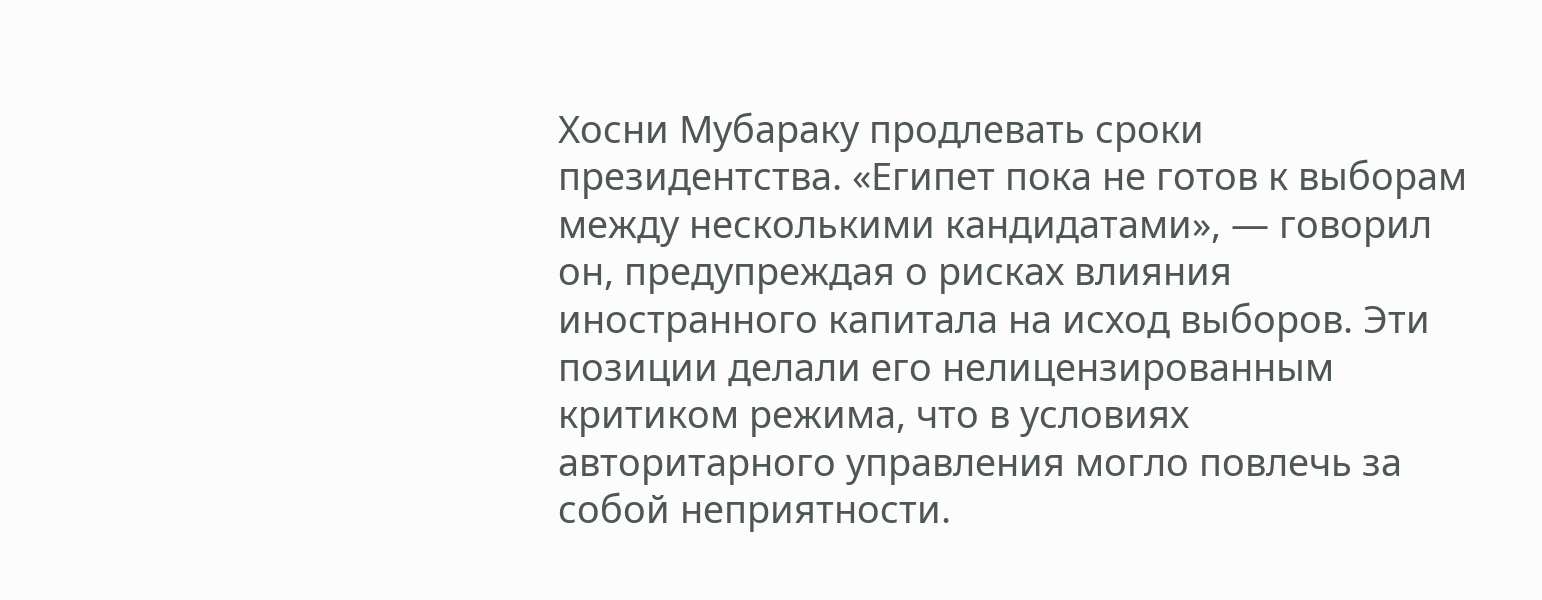Хосни Мубараку продлевать сроки президентства. «Египет пока не готов к выборам между несколькими кандидатами», — говорил он, предупреждая о рисках влияния иностранного капитала на исход выборов. Эти позиции делали его нелицензированным критиком режима, что в условиях авторитарного управления могло повлечь за собой неприятности.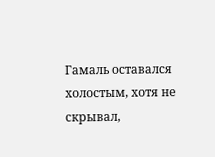Гамаль оставался холостым, хотя не скрывал,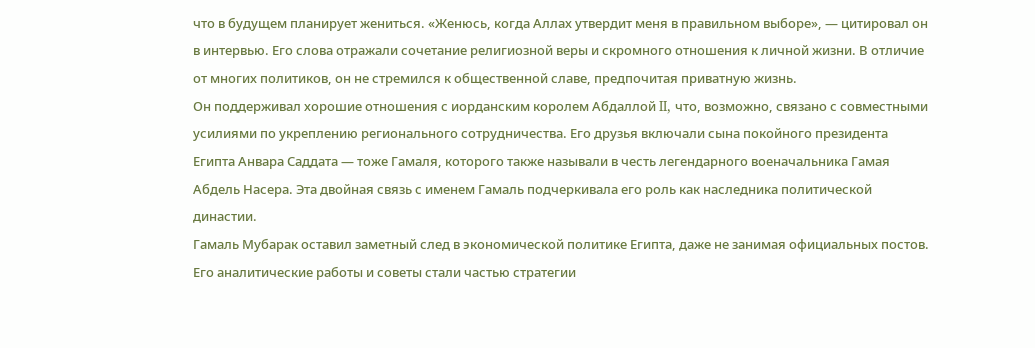что в будущем планирует жениться. «Женюсь, когда Аллах утвердит меня в правильном выборе», — цитировал он в интервью. Его слова отражали сочетание религиозной веры и скромного отношения к личной жизни. В отличие от многих политиков, он не стремился к общественной славе, предпочитая приватную жизнь.
Он поддерживал хорошие отношения с иорданским королем Абдаллой II, что, возможно, связано с совместными усилиями по укреплению регионального сотрудничества. Его друзья включали сына покойного президента Египта Анвара Саддата — тоже Гамаля, которого также называли в честь легендарного военачальника Гамая Абдель Насера. Эта двойная связь с именем Гамаль подчеркивала его роль как наследника политической династии.
Гамаль Мубарак оставил заметный след в экономической политике Египта, даже не занимая официальных постов. Его аналитические работы и советы стали частью стратегии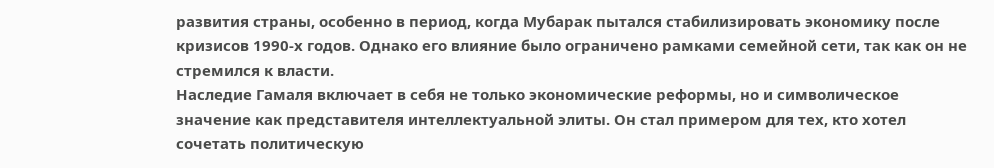развития страны, особенно в период, когда Мубарак пытался стабилизировать экономику после кризисов 1990-х годов. Однако его влияние было ограничено рамками семейной сети, так как он не стремился к власти.
Наследие Гамаля включает в себя не только экономические реформы, но и символическое значение как представителя интеллектуальной элиты. Он стал примером для тех, кто хотел сочетать политическую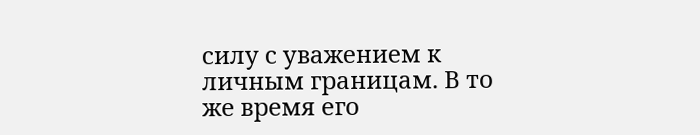силу с уважением к личным границам. В то же время его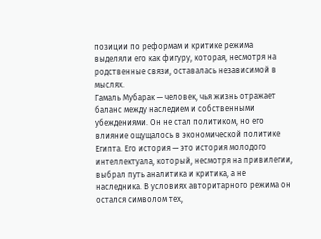позиции по реформам и критике режима выделяли его как фигуру, которая, несмотря на родственные связи, оставалась независимой в мыслях.
Гамаль Мубарак — человек, чья жизнь отражает баланс между наследием и собственными убеждениями. Он не стал политиком, но его влияние ощущалось в экономической политике Египта. Его история — это история молодого интеллектуала, который, несмотря на привилегии, выбрал путь аналитика и критика, а не наследника. В условиях авторитарного режима он остался символом тех,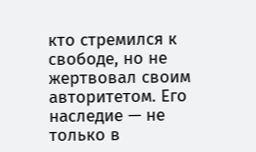кто стремился к свободе, но не жертвовал своим авторитетом. Его наследие — не только в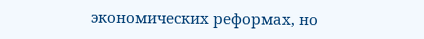экономических реформах, но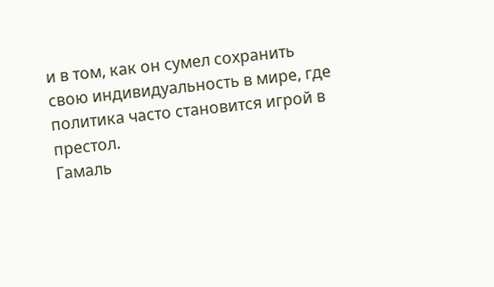и в том, как он сумел сохранить свою индивидуальность в мире, где политика часто становится игрой в престол.
Гамаль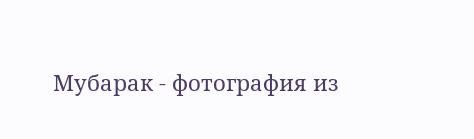Мубарак - фотография из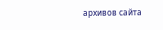архивов сайта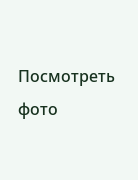Посмотреть фото